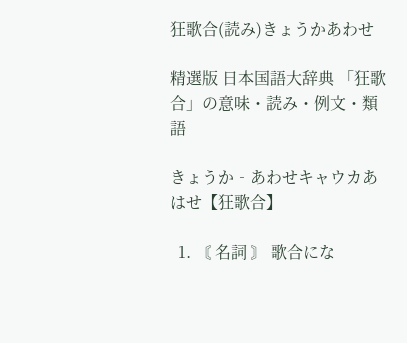狂歌合(読み)きょうかあわせ

精選版 日本国語大辞典 「狂歌合」の意味・読み・例文・類語

きょうか‐あわせキャウカあはせ【狂歌合】

  1. 〘 名詞 〙 歌合にな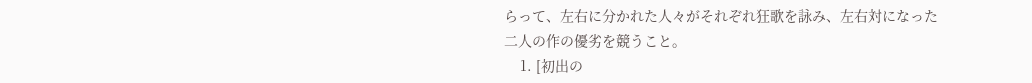らって、左右に分かれた人々がそれぞれ狂歌を詠み、左右対になった二人の作の優劣を競うこと。
    1. [初出の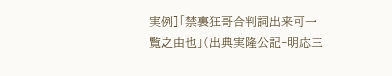実例]「禁裏狂哥合判詞出来可一覧之由也」(出典実隆公記‐明応三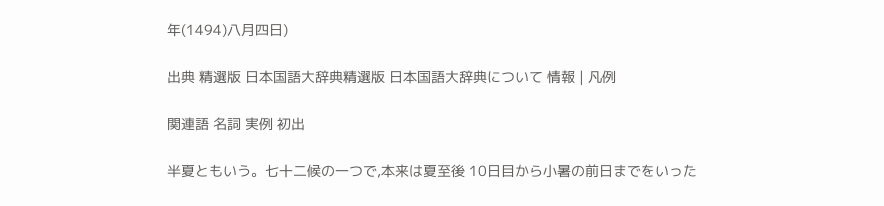年(1494)八月四日)

出典 精選版 日本国語大辞典精選版 日本国語大辞典について 情報 | 凡例

関連語 名詞 実例 初出

半夏ともいう。七十二候の一つで,本来は夏至後 10日目から小暑の前日までをいった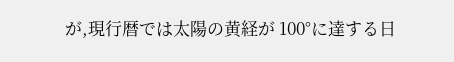が,現行暦では太陽の黄経が 100°に達する日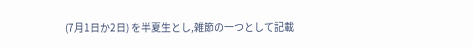(7月1日か2日) を半夏生とし,雑節の一つとして記載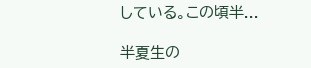している。この頃半...

半夏生の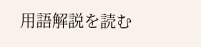用語解説を読む